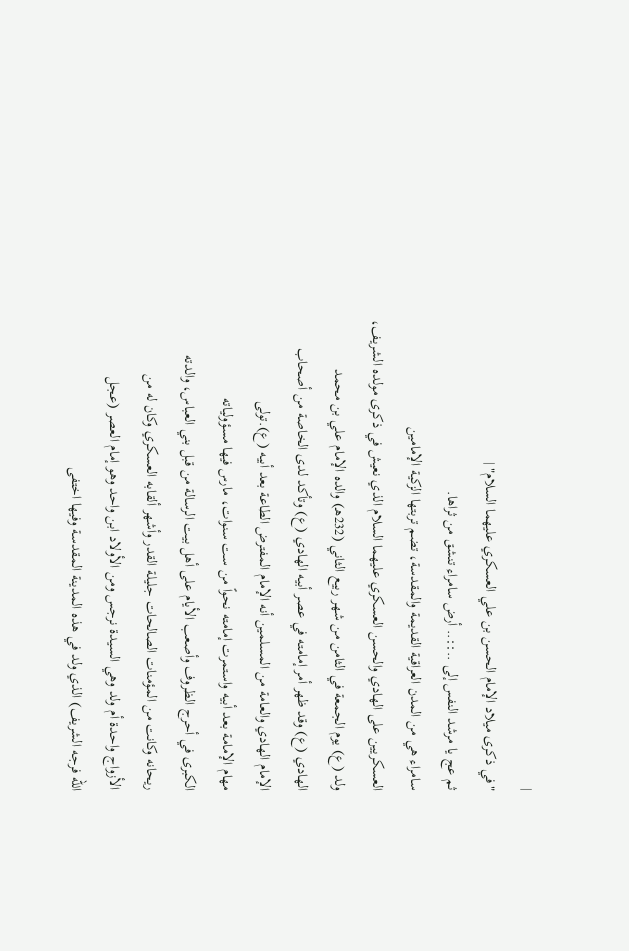|
"في ذكرى ميلاد الإمام الحسن بن علي العسكري عليهما السلام" |
ثم عج يا مرشد النفس إلى ..::.. أرض سامراء تنشق من ثراها.
سامراء هي من المدن العراقية القديمة والمقدسة، تضم تربتها الزكية الإمامين
العسكريين على الهادي والحسن العسكري عليهما السلام الذي نعيش في ذكرى مولده الشريف،
ولد (ع) يوم الجمعة في الثامن من شهر ربيع الثاني (232هـ) والده الإمام علي بن محمد
الهادي (ع) وقد ظهر أمر إمامته في عصر أبيه الهادي (ع) وتأكد لدى الخاصة من أصحاب
الإمام الهادي والعامة من المسلمين أنه الإمام المفترض الطاعة بعد أبيه (ع).تولى
مهام الإمامة بعد أبيه واستمرت إمامته نحواً من ست سنوات، مارس فيها مسؤولياته
الكبرى في أحرج الظروف وأصعب الأيام على أهل بيت الرسالة من قبل بني العباس، والدته
ريحانه وكانت من المؤمنات الصالحات جليلة القدر وأشهر ألقابه العسكري وكان له من
الأزواج واحدة أم ولد وهي السيدة نرجس ومن الأولاد ابن واحد وهو إمام العصر (عجل
الله فرجه الشريف) الذي ولد في هذه المدينة المقدسة وفيها اختفى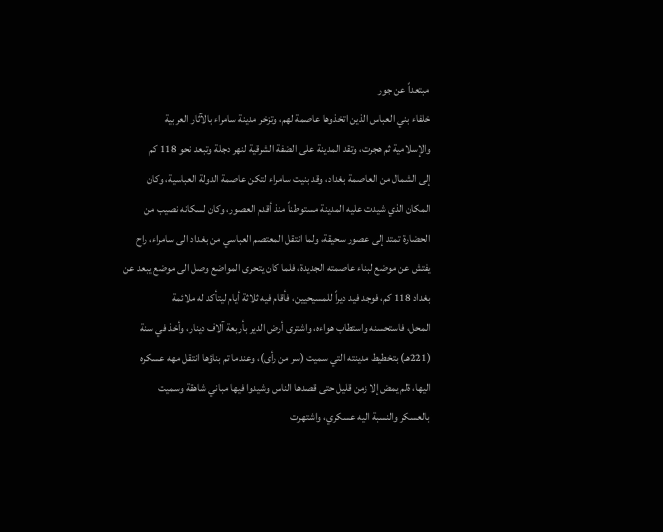مبتعداً عن جور
خلفاء بني العباس الذين اتخذوها عاصمة لهم، وتزخر مدينة سامراء بالآثار العربية
والإسلامية ثم هجرت، وتقد المدينة على الضفة الشرقية لنهر دجلة وتبعد نحو 118 كم
إلى الشمال من العاصمة بغداد، وقد بنيت سامراء لتكن عاصمة الدولة العباسية، وكان
المكان الذي شيدت عليه المدينة مستوطناً منذ أقدم العصور، وكان لسكانه نصيب من
الحضارة تمتد إلى عصور سحيقة، ولما انتقل المعتصم العباسي من بغداد الى سامراء، راح
يفتش عن موضع لبناء عاصمته الجديدة، فلما كان يتحرى المواضع وصل الى موضع يبعد عن
بغداد 118 كم، فوجد فيد ديراً للمسيحيين، فأقام فيه ثلاثة أيام ليتأكد له ملائمة
المحل، فاستحسنه واستطاب هواءه، واشترى أرض الدير بأربعة آلاف دينار، وأخذ في سنة
(221هـ) بتخطيط مدينته التي سميت (سر من رأى)، وعندما تم بناؤها انتقل مهه عسكره
اليها، ةلم يمض إلا زمن قليل حتى قصدها الناس وشيدوا فيها مباني شاهقة وسميت
بالعسكر والنسبة اليه عسكري، واشتهرت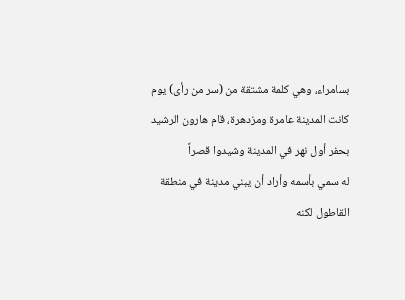بسامراء، وهي كلمة مشتقة من (سر من رأى) يوم
كانت المدينة عامرة ومزدهرة، قام هارون الرشيد بحفر أول نهر في المدينة وشيدوا قصراً
له سمي بأسمه وأراد أن يبني مدينة في منطقة القاطول لكنه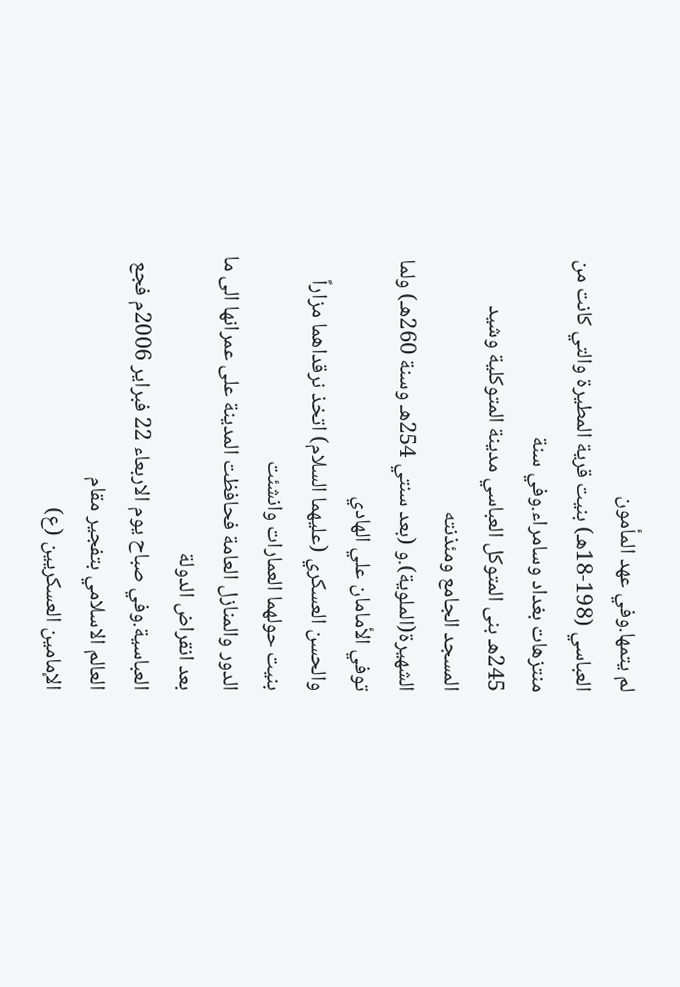لم يتمها.وفي عهد المأمون
العباسي (198-18هـ) بنيت قرية المطيرة والتي كانت من منتزهات بغداد وسامراء.وفي سنة
245هـ بنى المتوكل العباسي مدينة المتوكلية وشيد المسجد الجامع ومئذنته
الشهيرة(الملوية).و (بعد سنتي 254هـ وسنة 260هـ) ولما توفي الأمامان علي الهادي
والحسن العسكري (عليهما السلام) اتخذ نرقداهما مزاراً بنيت حولهما العمارات وانشئت
الدور والمنازل العامة فحافظت المدينة على عمرانها الى ما بعد انقراض الدولة
العباسية.وفي صباح يوم الاربعاء 22 فبراير 2006م فجع العالم الاسلامي بتفجير مقام
الإمامين العسكريين (ع)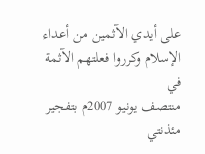على أيدي الآثمين من أعداء الإسلام وكرروا فعلتهم الآثمة في
منتصف يونيو 2007م بتفجير مئذنتي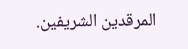المرقدين الشريفين.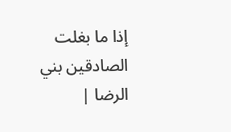إذا ما بغلت الصادقين بني الرضا |